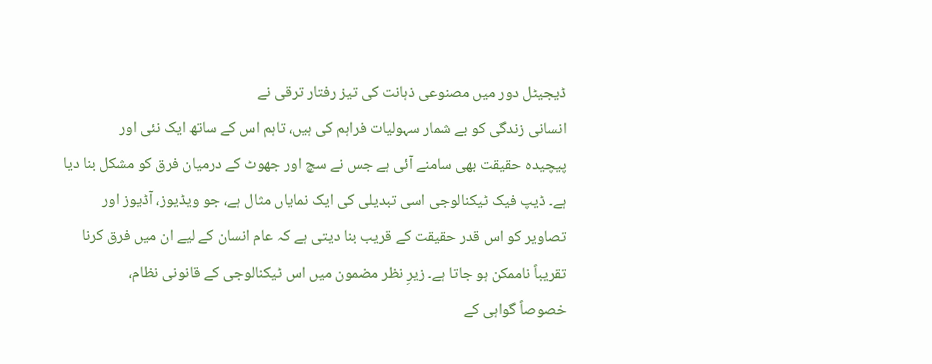ڈیجیٹل دور میں مصنوعی ذہانت کی تیز رفتار ترقی نے
انسانی زندگی کو بے شمار سہولیات فراہم کی ہیں، تاہم اس کے ساتھ ایک نئی اور
پیچیدہ حقیقت بھی سامنے آئی ہے جس نے سچ اور جھوٹ کے درمیان فرق کو مشکل بنا دیا
ہے۔ ڈیپ فیک ٹیکنالوجی اسی تبدیلی کی ایک نمایاں مثال ہے، جو ویڈیوز، آڈیوز اور
تصاویر کو اس قدر حقیقت کے قریب بنا دیتی ہے کہ عام انسان کے لیے ان میں فرق کرنا
تقریباً ناممکن ہو جاتا ہے۔ زیرِ نظر مضمون میں اس ٹیکنالوجی کے قانونی نظام،
خصوصاً گواہی کے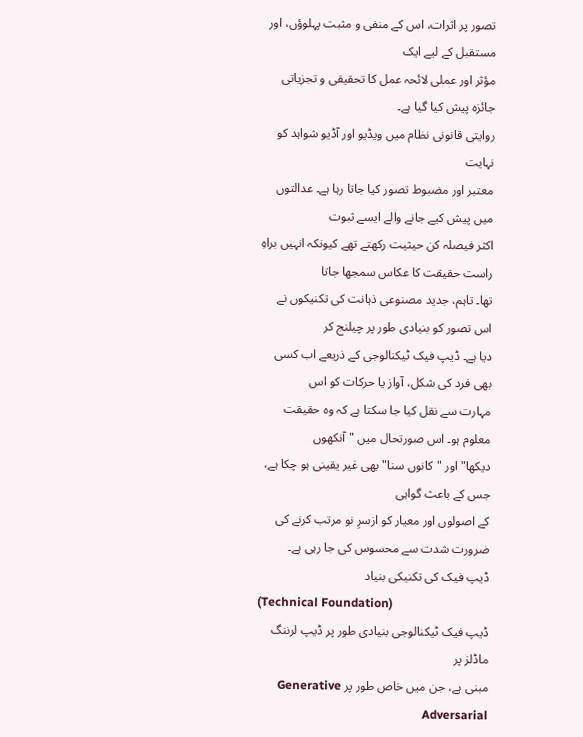تصور پر اثرات، اس کے منفی و مثبت پہلوؤں، اور مستقبل کے لیے ایک
مؤثر اور عملی لائحہ عمل کا تحقیقی و تجزیاتی جائزہ پیش کیا گیا ہے۔
روایتی قانونی نظام میں ویڈیو اور آڈیو شواہد کو نہایت
معتبر اور مضبوط تصور کیا جاتا رہا ہے۔ عدالتوں میں پیش کیے جانے والے ایسے ثبوت
اکثر فیصلہ کن حیثیت رکھتے تھے کیونکہ انہیں براہِ راست حقیقت کا عکاس سمجھا جاتا
تھا۔ تاہم، جدید مصنوعی ذہانت کی تکنیکوں نے اس تصور کو بنیادی طور پر چیلنج کر
دیا ہے۔ ڈیپ فیک ٹیکنالوجی کے ذریعے اب کسی بھی فرد کی شکل، آواز یا حرکات کو اس
مہارت سے نقل کیا جا سکتا ہے کہ وہ حقیقت معلوم ہو۔ اس صورتحال میں "آنکھوں
دیکھا" اور "کانوں سنا" بھی غیر یقینی ہو چکا ہے، جس کے باعث گواہی
کے اصولوں اور معیار کو ازسرِ نو مرتب کرنے کی ضرورت شدت سے محسوس کی جا رہی ہے۔
ڈیپ فیک کی تکنیکی بنیاد
(Technical Foundation)
ڈیپ فیک ٹیکنالوجی بنیادی طور پر ڈیپ لرننگ ماڈلز پر
مبنی ہے، جن میں خاص طور پر Generative Adversarial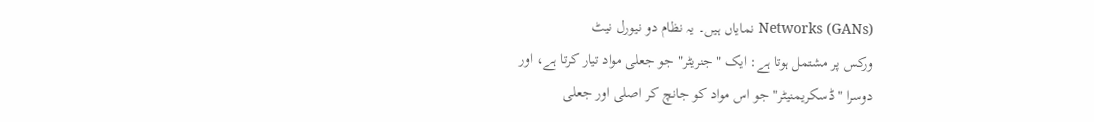Networks (GANs) نمایاں ہیں۔ یہ نظام دو نیورل نیٹ
ورکس پر مشتمل ہوتا ہے: ایک "جنریٹر" جو جعلی مواد تیار کرتا ہے، اور
دوسرا "ڈسکریمنیٹر" جو اس مواد کو جانچ کر اصلی اور جعلی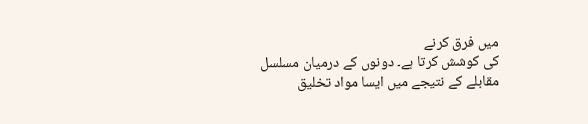میں فرق کرنے
کی کوشش کرتا ہے۔ دونوں کے درمیان مسلسل مقابلے کے نتیجے میں ایسا مواد تخلیق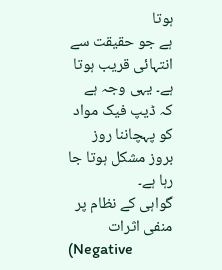ہوتا
ہے جو حقیقت سے انتہائی قریب ہوتا ہے۔ یہی وجہ ہے کہ ڈیپ فیک مواد کو پہچاننا روز
بروز مشکل ہوتا جا رہا ہے۔
گواہی کے نظام پر منفی اثرات
(Negative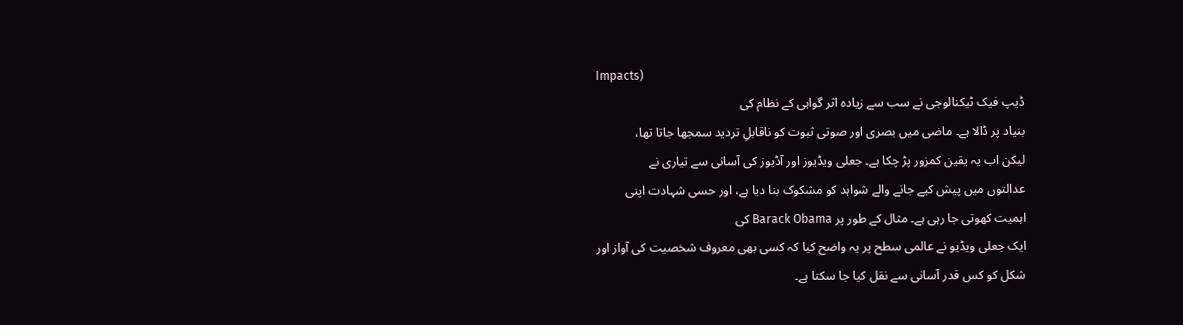Impacts)
ڈیپ فیک ٹیکنالوجی نے سب سے زیادہ اثر گواہی کے نظام کی
بنیاد پر ڈالا ہے۔ ماضی میں بصری اور صوتی ثبوت کو ناقابلِ تردید سمجھا جاتا تھا،
لیکن اب یہ یقین کمزور پڑ چکا ہے۔ جعلی ویڈیوز اور آڈیوز کی آسانی سے تیاری نے
عدالتوں میں پیش کیے جانے والے شواہد کو مشکوک بنا دیا ہے، اور حسی شہادت اپنی
اہمیت کھوتی جا رہی ہے۔ مثال کے طور پر Barack Obama کی
ایک جعلی ویڈیو نے عالمی سطح پر یہ واضح کیا کہ کسی بھی معروف شخصیت کی آواز اور
شکل کو کس قدر آسانی سے نقل کیا جا سکتا ہے۔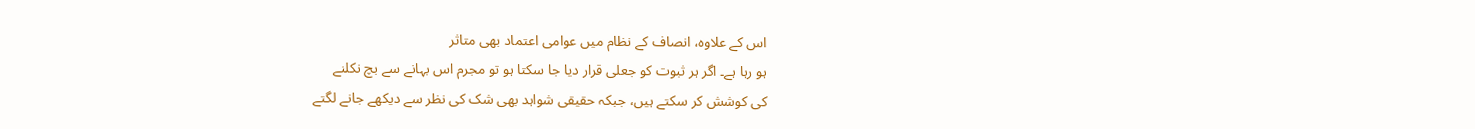اس کے علاوہ، انصاف کے نظام میں عوامی اعتماد بھی متاثر
ہو رہا ہے۔ اگر ہر ثبوت کو جعلی قرار دیا جا سکتا ہو تو مجرم اس بہانے سے بچ نکلنے
کی کوشش کر سکتے ہیں، جبکہ حقیقی شواہد بھی شک کی نظر سے دیکھے جانے لگتے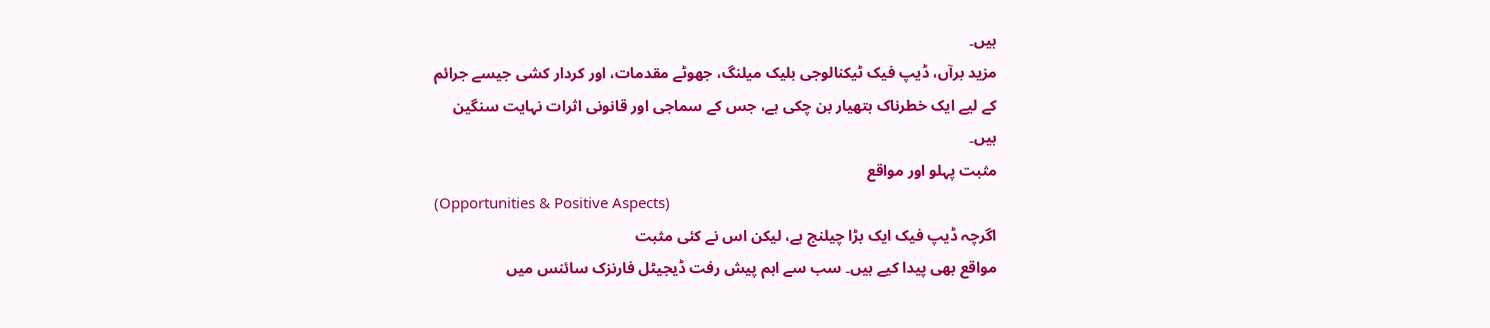ہیں۔
مزید برآں، ڈیپ فیک ٹیکنالوجی بلیک میلنگ، جھوٹے مقدمات، اور کردار کشی جیسے جرائم
کے لیے ایک خطرناک ہتھیار بن چکی ہے، جس کے سماجی اور قانونی اثرات نہایت سنگین
ہیں۔
مثبت پہلو اور مواقع
(Opportunities & Positive Aspects)
اگرچہ ڈیپ فیک ایک بڑا چیلنج ہے، لیکن اس نے کئی مثبت
مواقع بھی پیدا کیے ہیں۔ سب سے اہم پیش رفت ڈیجیٹل فارنزک سائنس میں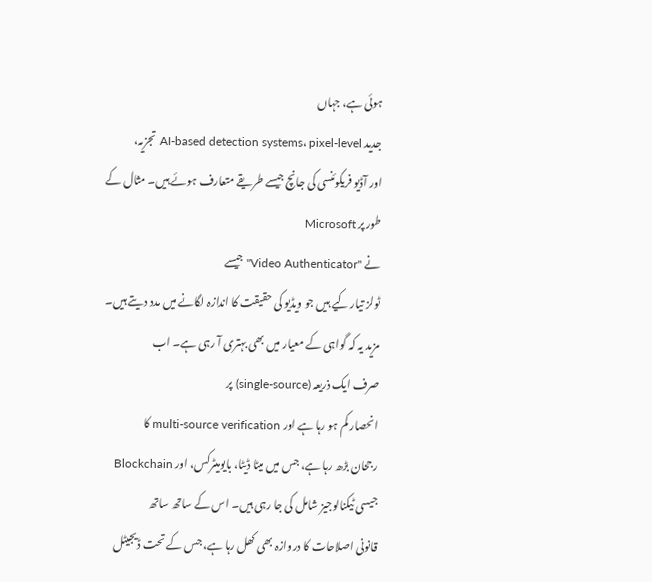ہوئی ہے، جہاں
جدید AI-based detection systems، pixel-level تجزیہ،
اور آڈیو فریکوئنسی کی جانچ جیسے طریقے متعارف ہوئے ہیں۔ مثال کے طور پر Microsoft
نے "Video Authenticator" جیسے
ٹولز تیار کیے ہیں جو ویڈیو کی حقیقت کا اندازہ لگانے میں مدد دیتے ہیں۔
مزید یہ کہ گواہی کے معیار میں بھی بہتری آ رہی ہے۔ اب
صرف ایک ذریعہ (single-source) پر
انحصار کم ہو رہا ہے اور multi-source verification کا
رجحان بڑھ رہا ہے، جس میں میٹا ڈیٹا، بایومیٹرکس، اور Blockchain
جیسی ٹیکنالوجیز شامل کی جا رہی ہیں۔ اس کے ساتھ ساتھ
قانونی اصلاحات کا دروازہ بھی کھل رہا ہے، جس کے تحت ڈیجیٹل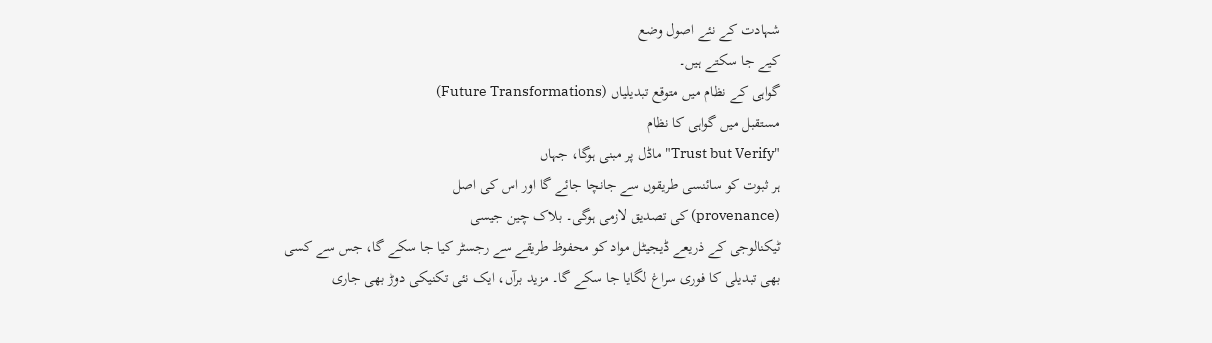شہادت کے نئے اصول وضع
کیے جا سکتے ہیں۔
گواہی کے نظام میں متوقع تبدیلیاں (Future Transformations)
مستقبل میں گواہی کا نظام
"Trust but Verify" ماڈل پر مبنی ہوگا، جہاں
ہر ثبوت کو سائنسی طریقوں سے جانچا جائے گا اور اس کی اصل
(provenance) کی تصدیق لازمی ہوگی۔ بلاک چین جیسی
ٹیکنالوجی کے ذریعے ڈیجیٹل مواد کو محفوظ طریقے سے رجسٹر کیا جا سکے گا، جس سے کسی
بھی تبدیلی کا فوری سراغ لگایا جا سکے گا۔ مزید برآں، ایک نئی تکنیکی دوڑ بھی جاری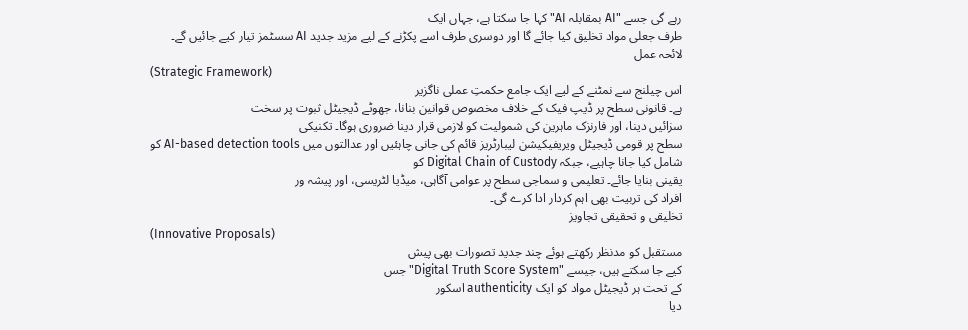رہے گی جسے "AI بمقابلہ AI" کہا جا سکتا ہے، جہاں ایک
طرف جعلی مواد تخلیق کیا جائے گا اور دوسری طرف اسے پکڑنے کے لیے مزید جدید AI سسٹمز تیار کیے جائیں گے۔
لائحہ عمل
(Strategic Framework)
اس چیلنج سے نمٹنے کے لیے ایک جامع حکمتِ عملی ناگزیر
ہے۔ قانونی سطح پر ڈیپ فیک کے خلاف مخصوص قوانین بنانا، جھوٹے ڈیجیٹل ثبوت پر سخت
سزائیں دینا، اور فارنزک ماہرین کی شمولیت کو لازمی قرار دینا ضروری ہوگا۔ تکنیکی
سطح پر قومی ڈیجیٹل ویریفیکیشن لیبارٹریز قائم کی جانی چاہئیں اور عدالتوں میں AI-based detection tools کو
شامل کیا جانا چاہیے، جبکہ Digital Chain of Custody کو
یقینی بنایا جائے۔ تعلیمی و سماجی سطح پر عوامی آگاہی، میڈیا لٹریسی، اور پیشہ ور
افراد کی تربیت بھی اہم کردار ادا کرے گی۔
تخلیقی و تحقیقی تجاویز
(Innovative Proposals)
مستقبل کو مدنظر رکھتے ہوئے چند جدید تصورات بھی پیش
کیے جا سکتے ہیں، جیسے "Digital Truth Score System" جس
کے تحت ہر ڈیجیٹل مواد کو ایک authenticity اسکور
دیا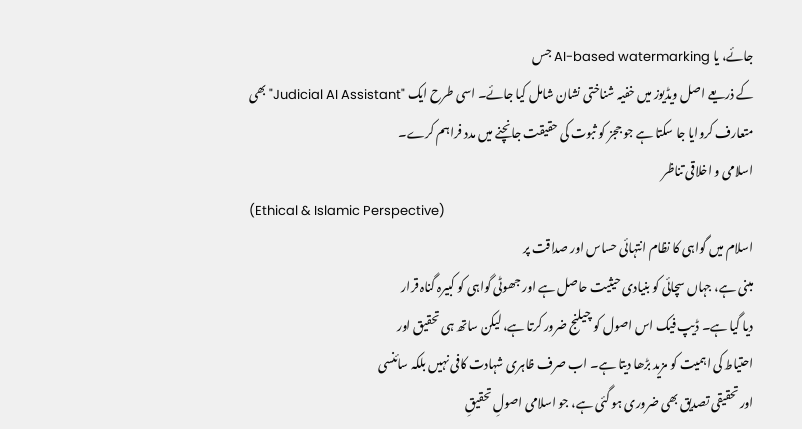جائے، یا AI-based watermarking جس
کے ذریعے اصل ویڈیوز میں خفیہ شناختی نشان شامل کیا جائے۔ اسی طرح ایک "Judicial AI Assistant" بھی
متعارف کروایا جا سکتا ہے جو ججز کو ثبوت کی حقیقت جانچنے میں مدد فراہم کرے۔
اسلامی و اخلاقی تناظر
(Ethical & Islamic Perspective)
اسلام میں گواہی کا نظام انتہائی حساس اور صداقت پر
مبنی ہے، جہاں سچائی کو بنیادی حیثیت حاصل ہے اور جھوٹی گواہی کو کبیرہ گناہ قرار
دیا گیا ہے۔ ڈیپ فیک اس اصول کو چیلنج ضرور کرتا ہے، لیکن ساتھ ہی تحقیق اور
احتیاط کی اہمیت کو مزید بڑھا دیتا ہے۔ اب صرف ظاہری شہادت کافی نہیں بلکہ سائنسی
اور تحقیقی تصدیق بھی ضروری ہو گئی ہے، جو اسلامی اصولِ تحقیقِ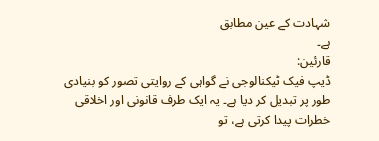شہادت کے عین مطابق
ہے۔
قارئین:
ڈیپ فیک ٹیکنالوجی نے گواہی کے روایتی تصور کو بنیادی
طور پر تبدیل کر دیا ہے۔ یہ ایک طرف قانونی اور اخلاقی خطرات پیدا کرتی ہے، تو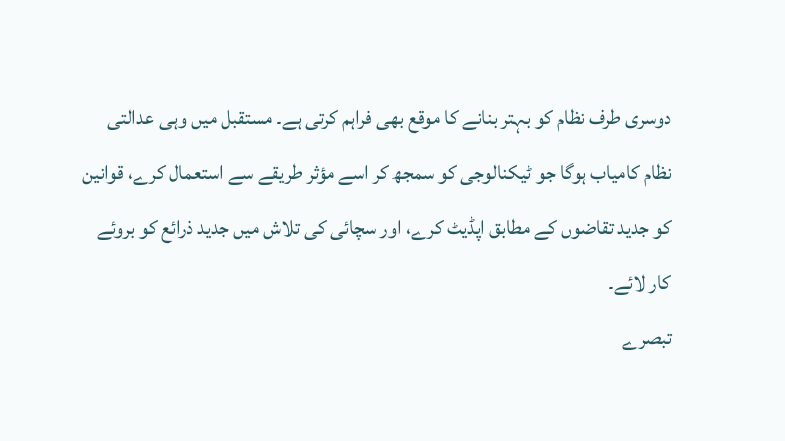دوسری طرف نظام کو بہتر بنانے کا موقع بھی فراہم کرتی ہے۔ مستقبل میں وہی عدالتی
نظام کامیاب ہوگا جو ٹیکنالوجی کو سمجھ کر اسے مؤثر طریقے سے استعمال کرے، قوانین
کو جدید تقاضوں کے مطابق اپڈیٹ کرے، اور سچائی کی تلاش میں جدید ذرائع کو بروئے
کار لائے۔
تبصرے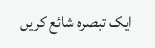ایک تبصرہ شائع کریں